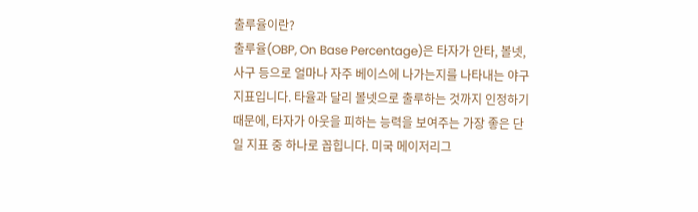출루율이란?
출루율(OBP, On Base Percentage)은 타자가 안타, 볼넷, 사구 등으로 얼마나 자주 베이스에 나가는지를 나타내는 야구 지표입니다. 타율과 달리 볼넷으로 출루하는 것까지 인정하기 때문에, 타자가 아웃을 피하는 능력을 보여주는 가장 좋은 단일 지표 중 하나로 꼽힙니다. 미국 메이저리그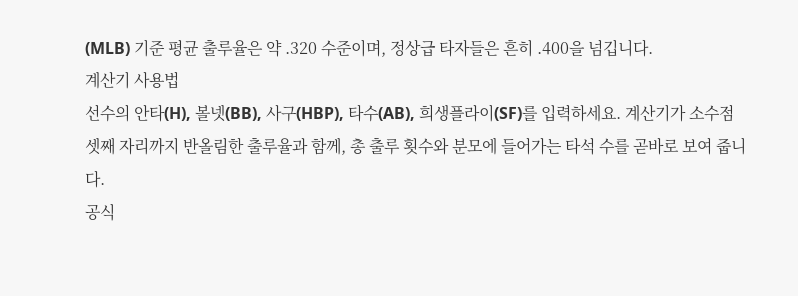(MLB) 기준 평균 출루율은 약 .320 수준이며, 정상급 타자들은 흔히 .400을 넘깁니다.
계산기 사용법
선수의 안타(H), 볼넷(BB), 사구(HBP), 타수(AB), 희생플라이(SF)를 입력하세요. 계산기가 소수점 셋째 자리까지 반올림한 출루율과 함께, 총 출루 횟수와 분모에 들어가는 타석 수를 곧바로 보여 줍니다.
공식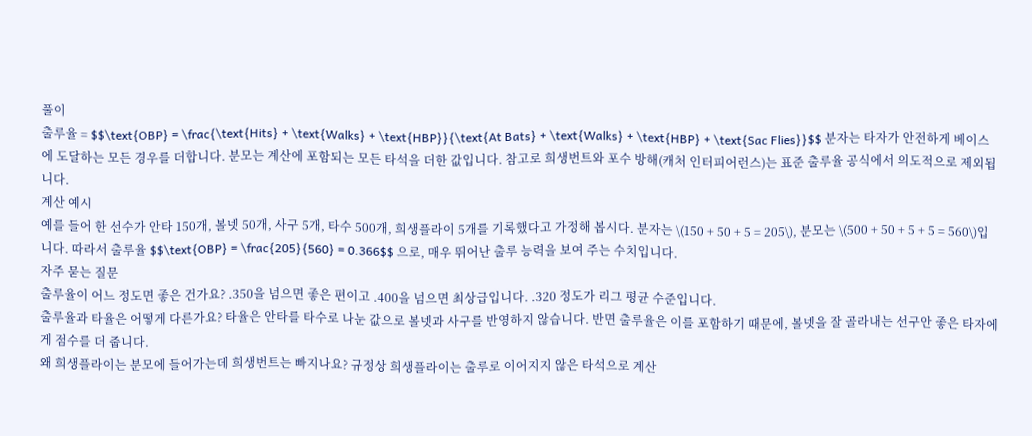풀이
출루율 = $$\text{OBP} = \frac{\text{Hits} + \text{Walks} + \text{HBP}}{\text{At Bats} + \text{Walks} + \text{HBP} + \text{Sac Flies}}$$ 분자는 타자가 안전하게 베이스에 도달하는 모든 경우를 더합니다. 분모는 계산에 포함되는 모든 타석을 더한 값입니다. 참고로 희생번트와 포수 방해(캐처 인터피어런스)는 표준 출루율 공식에서 의도적으로 제외됩니다.
계산 예시
예를 들어 한 선수가 안타 150개, 볼넷 50개, 사구 5개, 타수 500개, 희생플라이 5개를 기록했다고 가정해 봅시다. 분자는 \(150 + 50 + 5 = 205\), 분모는 \(500 + 50 + 5 + 5 = 560\)입니다. 따라서 출루율 $$\text{OBP} = \frac{205}{560} = 0.366$$ 으로, 매우 뛰어난 출루 능력을 보여 주는 수치입니다.
자주 묻는 질문
출루율이 어느 정도면 좋은 건가요? .350을 넘으면 좋은 편이고 .400을 넘으면 최상급입니다. .320 정도가 리그 평균 수준입니다.
출루율과 타율은 어떻게 다른가요? 타율은 안타를 타수로 나눈 값으로 볼넷과 사구를 반영하지 않습니다. 반면 출루율은 이를 포함하기 때문에, 볼넷을 잘 골라내는 선구안 좋은 타자에게 점수를 더 줍니다.
왜 희생플라이는 분모에 들어가는데 희생번트는 빠지나요? 규정상 희생플라이는 출루로 이어지지 않은 타석으로 계산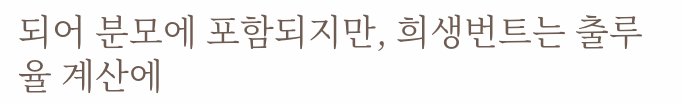되어 분모에 포함되지만, 희생번트는 출루율 계산에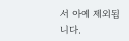서 아예 제외됩니다.